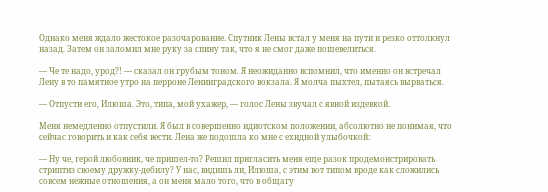Однако меня ждало жестокое разочарование. Спутник Лены встал у меня на пути и резко оттолкнул назад. Затем он заломил мне руку за спину так, что я не смог даже пошевелиться.

— Че те надо, урод?! — сказал он грубым тоном. Я неожиданно вспомнил, что именно он встречал Лену в то памятное утро на перроне Ленинградского вокзала. Я молча пыхтел, пытаясь вырваться.

— Отпусти его, Илюша. Это, типа, мой ухажер, — голос Лены звучал с явной издевкой.

Меня немедленно отпустили. Я был в совершенно идиотском положении, абсолютно не понимая, что сейчас говорить и как себя вести. Лена же подошла ко мне с ехидной улыбочкой:

— Ну че, герой любовник, че пришел-то? Решил пригласить меня еще разок продемонстрировать стриптиз своему дружку-дебилу? У нас, видишь ли, Илюша, с этим вот типом вроде как сложились совсем нежные отношения, а он меня мало того, что в общагу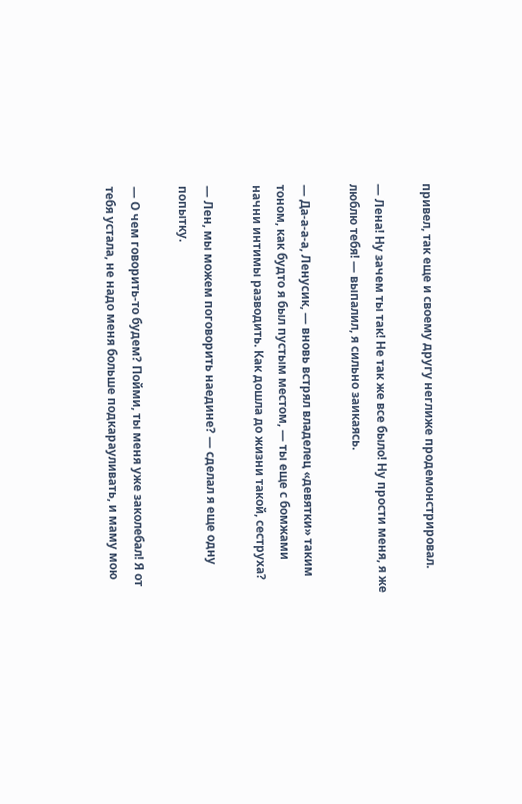привел, так еще и своему другу неглиже продемонстрировал.

— Лена! Ну зачем ты так! Не так же все было! Ну прости меня, я же люблю тебя! — выпалил, я сильно заикаясь.

— Да-а-а-а, Ленусик, — вновь встрял владелец «девятки» таким тоном, как будто я был пустым местом, — ты еще с бомжами начни интимы разводить. Как дошла до жизни такой, сеструха?

— Лен, мы можем поговорить наедине? — сделал я еще одну попытку.

— О чем говорить-то будем? Пойми, ты меня уже заколебал! Я от тебя устала, не надо меня больше подкарауливать, и маму мою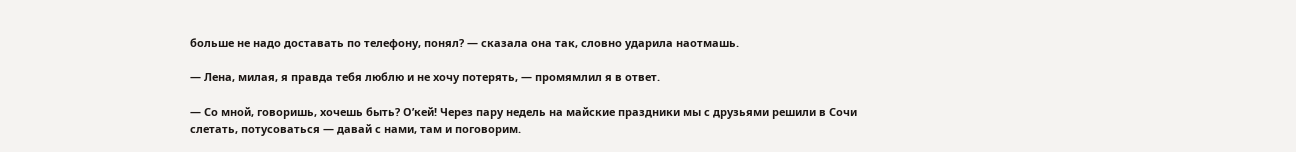больше не надо доставать по телефону, понял? — сказала она так, словно ударила наотмашь.

— Лена, милая, я правда тебя люблю и не хочу потерять, — промямлил я в ответ.

— Со мной, говоришь, хочешь быть? О’кей! Через пару недель на майские праздники мы с друзьями решили в Сочи слетать, потусоваться — давай с нами, там и поговорим.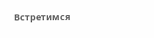Встретимся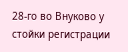28-го во Внуково у стойки регистрации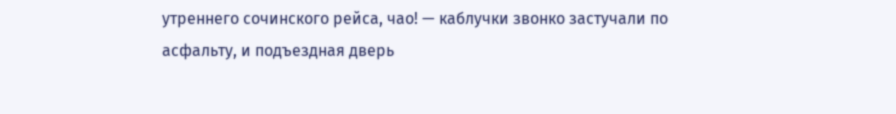утреннего сочинского рейса, чао! — каблучки звонко застучали по асфальту, и подъездная дверь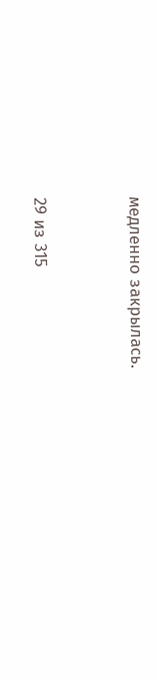медленно закрылась.



29 из 315